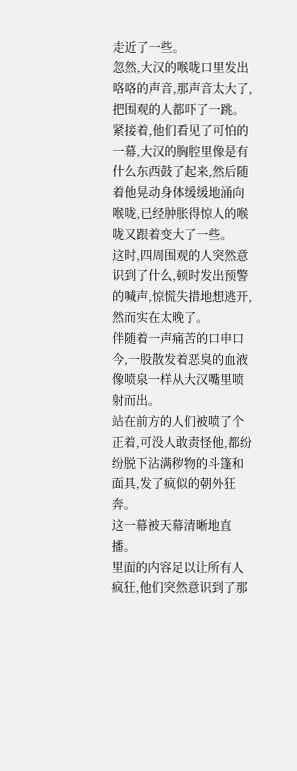走近了一些。
忽然,大汉的喉咙口里发出咯咯的声音,那声音太大了,把围观的人都吓了一跳。
紧接着,他们看见了可怕的一幕,大汉的胸腔里像是有什么东西鼓了起来,然后随着他晃动身体缓缓地涌向喉咙,已经肿胀得惊人的喉咙又跟着变大了一些。
这时,四周围观的人突然意识到了什么,顿时发出预警的喊声,惊慌失措地想逃开,然而实在太晚了。
伴随着一声痛苦的口申口今,一股散发着恶臭的血液像喷泉一样从大汉嘴里喷射而出。
站在前方的人们被喷了个正着,可没人敢责怪他,都纷纷脱下沾满秽物的斗篷和面具,发了疯似的朝外狂奔。
这一幕被天幕清晰地直播。
里面的内容足以让所有人疯狂,他们突然意识到了那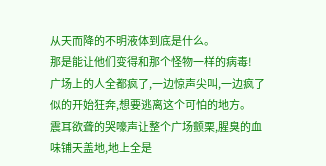从天而降的不明液体到底是什么。
那是能让他们变得和那个怪物一样的病毒!
广场上的人全都疯了,一边惊声尖叫,一边疯了似的开始狂奔,想要逃离这个可怕的地方。
震耳欲聋的哭嚎声让整个广场颤栗,腥臭的血味铺天盖地,地上全是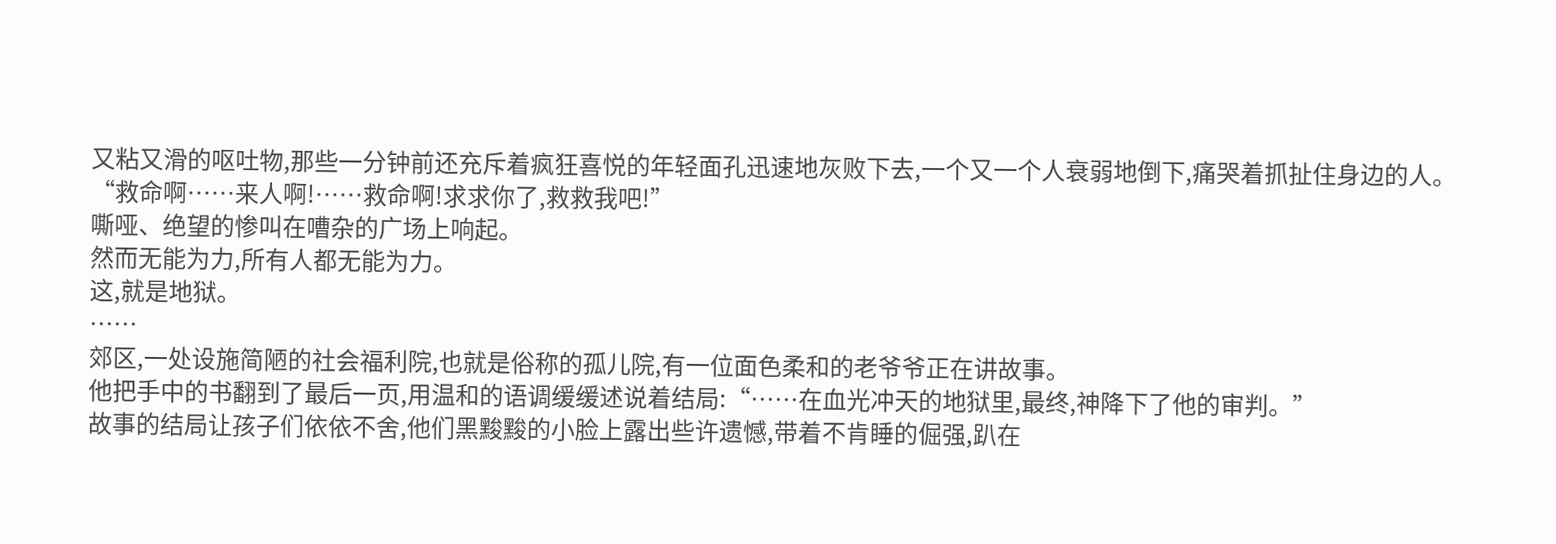又粘又滑的呕吐物,那些一分钟前还充斥着疯狂喜悦的年轻面孔迅速地灰败下去,一个又一个人衰弱地倒下,痛哭着抓扯住身边的人。
“救命啊……来人啊!……救命啊!求求你了,救救我吧!”
嘶哑、绝望的惨叫在嘈杂的广场上响起。
然而无能为力,所有人都无能为力。
这,就是地狱。
……
郊区,一处设施简陋的社会福利院,也就是俗称的孤儿院,有一位面色柔和的老爷爷正在讲故事。
他把手中的书翻到了最后一页,用温和的语调缓缓述说着结局:“……在血光冲天的地狱里,最终,神降下了他的审判。”
故事的结局让孩子们依依不舍,他们黑黢黢的小脸上露出些许遗憾,带着不肯睡的倔强,趴在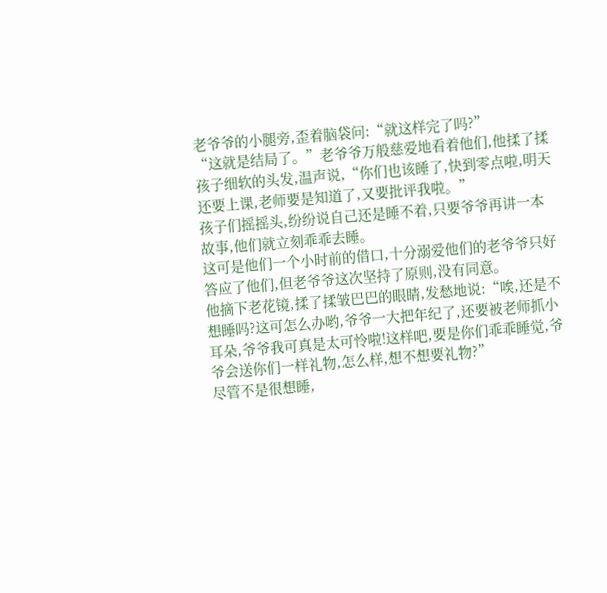老爷爷的小腿旁,歪着脑袋问:“就这样完了吗?”
“这就是结局了。”老爷爷万般慈爱地看着他们,他揉了揉孩子细软的头发,温声说,“你们也该睡了,快到零点啦,明天还要上课,老师要是知道了,又要批评我啦。”
孩子们摇摇头,纷纷说自己还是睡不着,只要爷爷再讲一本故事,他们就立刻乖乖去睡。
这可是他们一个小时前的借口,十分溺爱他们的老爷爷只好答应了他们,但老爷爷这次坚持了原则,没有同意。
他摘下老花镜,揉了揉皱巴巴的眼睛,发愁地说:“唉,还是不想睡吗?这可怎么办哟,爷爷一大把年纪了,还要被老师抓小耳朵,爷爷我可真是太可怜啦!这样吧,要是你们乖乖睡觉,爷爷会送你们一样礼物,怎么样,想不想要礼物?”
尽管不是很想睡,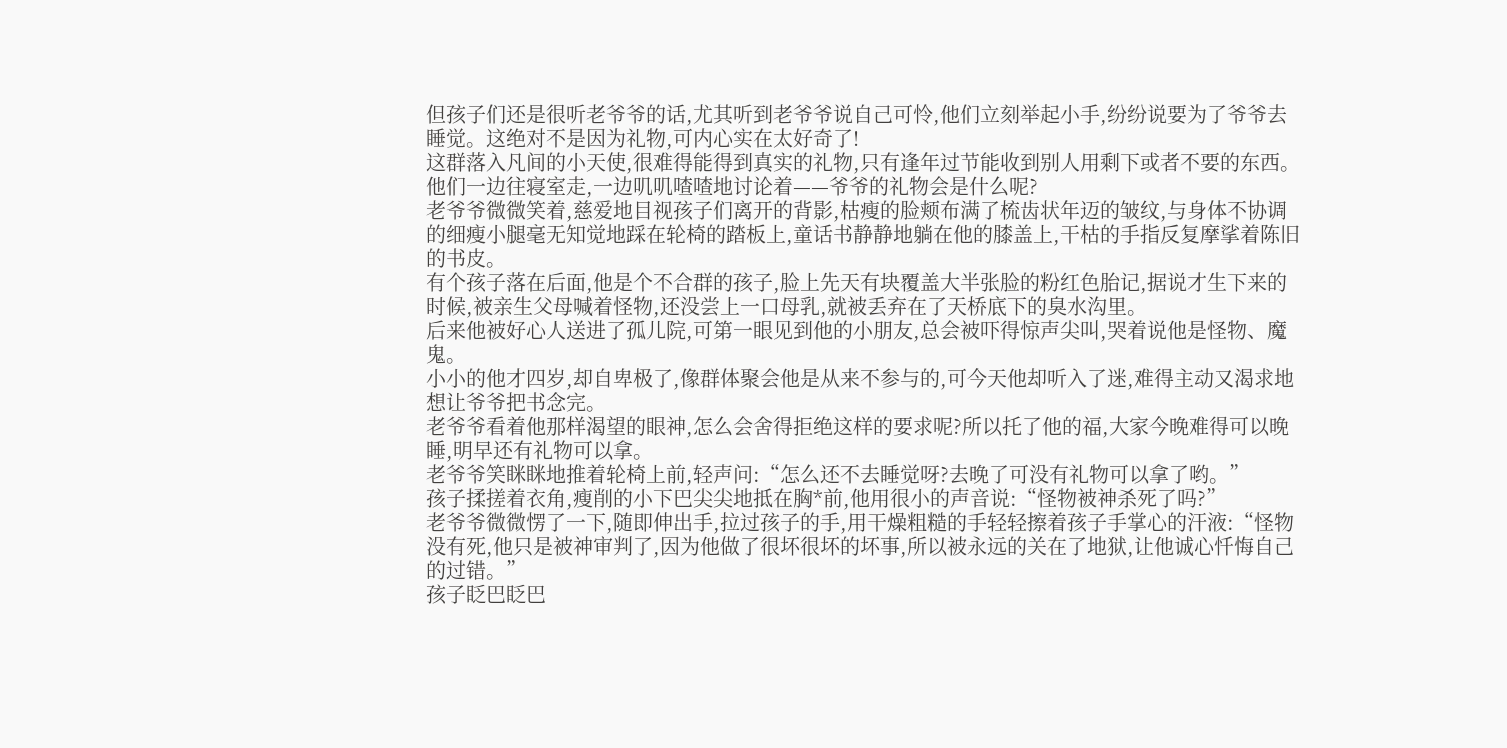但孩子们还是很听老爷爷的话,尤其听到老爷爷说自己可怜,他们立刻举起小手,纷纷说要为了爷爷去睡觉。这绝对不是因为礼物,可内心实在太好奇了!
这群落入凡间的小天使,很难得能得到真实的礼物,只有逢年过节能收到别人用剩下或者不要的东西。他们一边往寝室走,一边叽叽喳喳地讨论着——爷爷的礼物会是什么呢?
老爷爷微微笑着,慈爱地目视孩子们离开的背影,枯瘦的脸颊布满了梳齿状年迈的皱纹,与身体不协调的细瘦小腿毫无知觉地踩在轮椅的踏板上,童话书静静地躺在他的膝盖上,干枯的手指反复摩挲着陈旧的书皮。
有个孩子落在后面,他是个不合群的孩子,脸上先天有块覆盖大半张脸的粉红色胎记,据说才生下来的时候,被亲生父母喊着怪物,还没尝上一口母乳,就被丢弃在了天桥底下的臭水沟里。
后来他被好心人送进了孤儿院,可第一眼见到他的小朋友,总会被吓得惊声尖叫,哭着说他是怪物、魔鬼。
小小的他才四岁,却自卑极了,像群体聚会他是从来不参与的,可今天他却听入了迷,难得主动又渴求地想让爷爷把书念完。
老爷爷看着他那样渴望的眼神,怎么会舍得拒绝这样的要求呢?所以托了他的福,大家今晚难得可以晚睡,明早还有礼物可以拿。
老爷爷笑眯眯地推着轮椅上前,轻声问:“怎么还不去睡觉呀?去晚了可没有礼物可以拿了哟。”
孩子揉搓着衣角,瘦削的小下巴尖尖地抵在胸*前,他用很小的声音说:“怪物被神杀死了吗?”
老爷爷微微愣了一下,随即伸出手,拉过孩子的手,用干燥粗糙的手轻轻擦着孩子手掌心的汗液:“怪物没有死,他只是被神审判了,因为他做了很坏很坏的坏事,所以被永远的关在了地狱,让他诚心忏悔自己的过错。”
孩子眨巴眨巴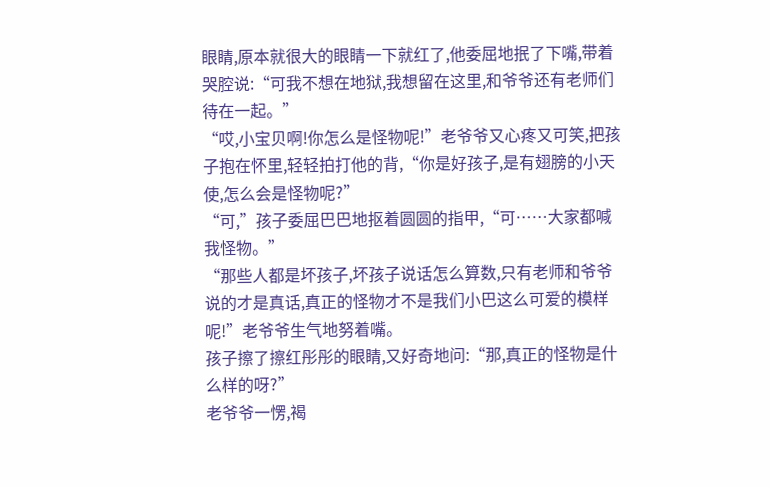眼睛,原本就很大的眼睛一下就红了,他委屈地抿了下嘴,带着哭腔说:“可我不想在地狱,我想留在这里,和爷爷还有老师们待在一起。”
“哎,小宝贝啊!你怎么是怪物呢!”老爷爷又心疼又可笑,把孩子抱在怀里,轻轻拍打他的背,“你是好孩子,是有翅膀的小天使,怎么会是怪物呢?”
“可,”孩子委屈巴巴地抠着圆圆的指甲,“可……大家都喊我怪物。”
“那些人都是坏孩子,坏孩子说话怎么算数,只有老师和爷爷说的才是真话,真正的怪物才不是我们小巴这么可爱的模样呢!”老爷爷生气地努着嘴。
孩子擦了擦红彤彤的眼睛,又好奇地问:“那,真正的怪物是什么样的呀?”
老爷爷一愣,褐